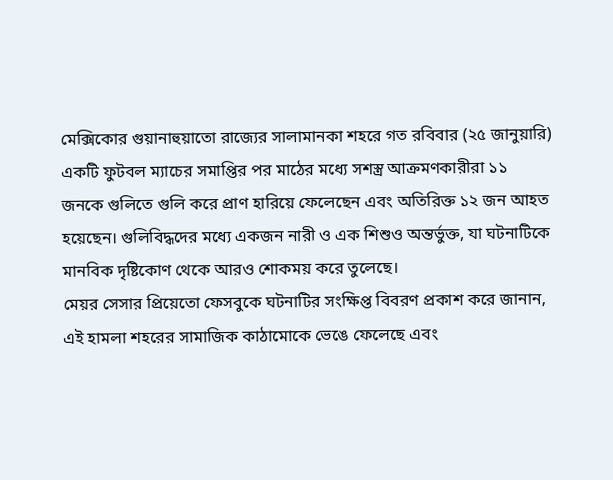মেক্সিকোর গুয়ানাহুয়াতো রাজ্যের সালামানকা শহরে গত রবিবার (২৫ জানুয়ারি) একটি ফুটবল ম্যাচের সমাপ্তির পর মাঠের মধ্যে সশস্ত্র আক্রমণকারীরা ১১ জনকে গুলিতে গুলি করে প্রাণ হারিয়ে ফেলেছেন এবং অতিরিক্ত ১২ জন আহত হয়েছেন। গুলিবিদ্ধদের মধ্যে একজন নারী ও এক শিশুও অন্তর্ভুক্ত, যা ঘটনাটিকে মানবিক দৃষ্টিকোণ থেকে আরও শোকময় করে তুলেছে।
মেয়র সেসার প্রিয়েতো ফেসবুকে ঘটনাটির সংক্ষিপ্ত বিবরণ প্রকাশ করে জানান, এই হামলা শহরের সামাজিক কাঠামোকে ভেঙে ফেলেছে এবং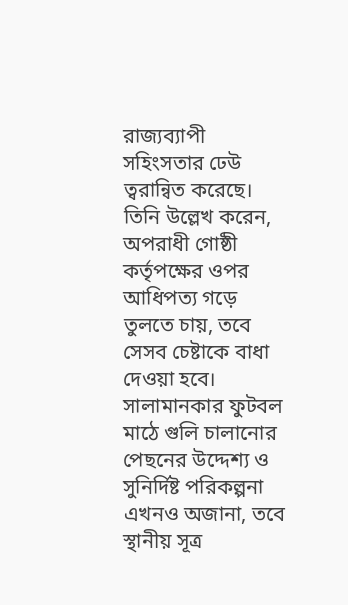রাজ্যব্যাপী সহিংসতার ঢেউ ত্বরান্বিত করেছে। তিনি উল্লেখ করেন, অপরাধী গোষ্ঠী কর্তৃপক্ষের ওপর আধিপত্য গড়ে তুলতে চায়, তবে সেসব চেষ্টাকে বাধা দেওয়া হবে।
সালামানকার ফুটবল মাঠে গুলি চালানোর পেছনের উদ্দেশ্য ও সুনির্দিষ্ট পরিকল্পনা এখনও অজানা, তবে স্থানীয় সূত্র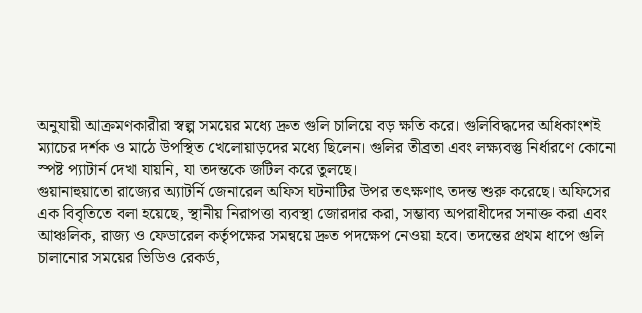অনুযায়ী আক্রমণকারীরা স্বল্প সময়ের মধ্যে দ্রুত গুলি চালিয়ে বড় ক্ষতি করে। গুলিবিদ্ধদের অধিকাংশই ম্যাচের দর্শক ও মাঠে উপস্থিত খেলোয়াড়দের মধ্যে ছিলেন। গুলির তীব্রতা এবং লক্ষ্যবস্তু নির্ধারণে কোনো স্পষ্ট প্যাটার্ন দেখা যায়নি, যা তদন্তকে জটিল করে তুলছে।
গুয়ানাহুয়াতো রাজ্যের অ্যাটর্নি জেনারেল অফিস ঘটনাটির উপর তৎক্ষণাৎ তদন্ত শুরু করেছে। অফিসের এক বিবৃতিতে বলা হয়েছে, স্থানীয় নিরাপত্তা ব্যবস্থা জোরদার করা, সম্ভাব্য অপরাধীদের সনাক্ত করা এবং আঞ্চলিক, রাজ্য ও ফেডারেল কর্তৃপক্ষের সমন্বয়ে দ্রুত পদক্ষেপ নেওয়া হবে। তদন্তের প্রথম ধাপে গুলি চালানোর সময়ের ভিডিও রেকর্ড,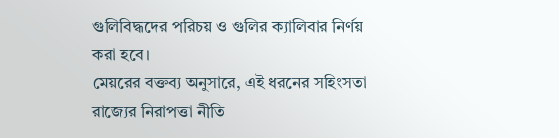গুলিবিদ্ধদের পরিচয় ও গুলির ক্যালিবার নির্ণয় করা হবে।
মেয়রের বক্তব্য অনুসারে, এই ধরনের সহিংসতা রাজ্যের নিরাপত্তা নীতি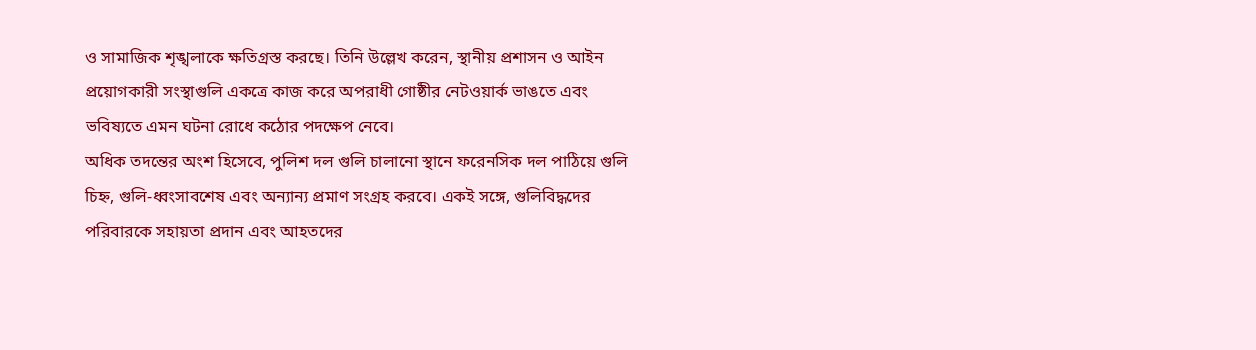ও সামাজিক শৃঙ্খলাকে ক্ষতিগ্রস্ত করছে। তিনি উল্লেখ করেন, স্থানীয় প্রশাসন ও আইন প্রয়োগকারী সংস্থাগুলি একত্রে কাজ করে অপরাধী গোষ্ঠীর নেটওয়ার্ক ভাঙতে এবং ভবিষ্যতে এমন ঘটনা রোধে কঠোর পদক্ষেপ নেবে।
অধিক তদন্তের অংশ হিসেবে, পুলিশ দল গুলি চালানো স্থানে ফরেনসিক দল পাঠিয়ে গুলি চিহ্ন, গুলি-ধ্বংসাবশেষ এবং অন্যান্য প্রমাণ সংগ্রহ করবে। একই সঙ্গে, গুলিবিদ্ধদের পরিবারকে সহায়তা প্রদান এবং আহতদের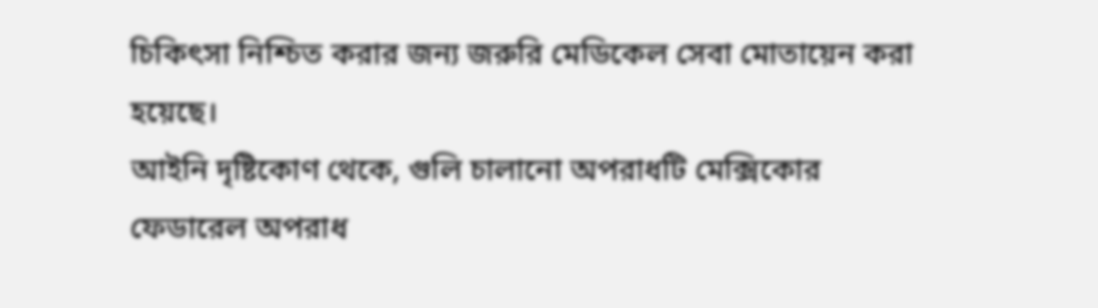চিকিৎসা নিশ্চিত করার জন্য জরুরি মেডিকেল সেবা মোতায়েন করা হয়েছে।
আইনি দৃষ্টিকোণ থেকে, গুলি চালানো অপরাধটি মেক্সিকোর ফেডারেল অপরাধ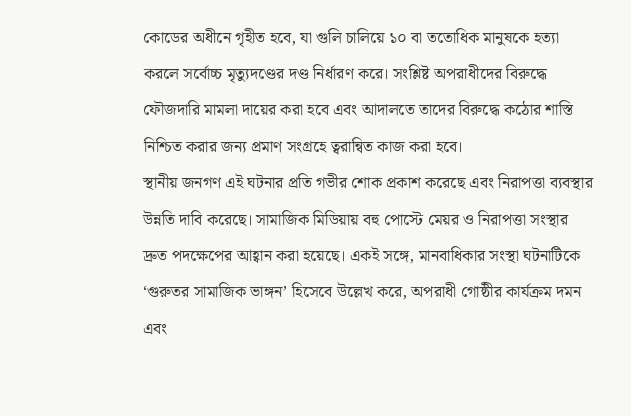কোডের অধীনে গৃহীত হবে, যা গুলি চালিয়ে ১০ বা ততোধিক মানুষকে হত্যা করলে সর্বোচ্চ মৃত্যুদণ্ডের দণ্ড নির্ধারণ করে। সংশ্লিষ্ট অপরাধীদের বিরুদ্ধে ফৌজদারি মামলা দায়ের করা হবে এবং আদালতে তাদের বিরুদ্ধে কঠোর শাস্তি নিশ্চিত করার জন্য প্রমাণ সংগ্রহে ত্বরান্বিত কাজ করা হবে।
স্থানীয় জনগণ এই ঘটনার প্রতি গভীর শোক প্রকাশ করেছে এবং নিরাপত্তা ব্যবস্থার উন্নতি দাবি করেছে। সামাজিক মিডিয়ায় বহু পোস্টে মেয়র ও নিরাপত্তা সংস্থার দ্রুত পদক্ষেপের আহ্বান করা হয়েছে। একই সঙ্গে, মানবাধিকার সংস্থা ঘটনাটিকে ‘গুরুতর সামাজিক ভাঙ্গন’ হিসেবে উল্লেখ করে, অপরাধী গোষ্ঠীর কার্যক্রম দমন এবং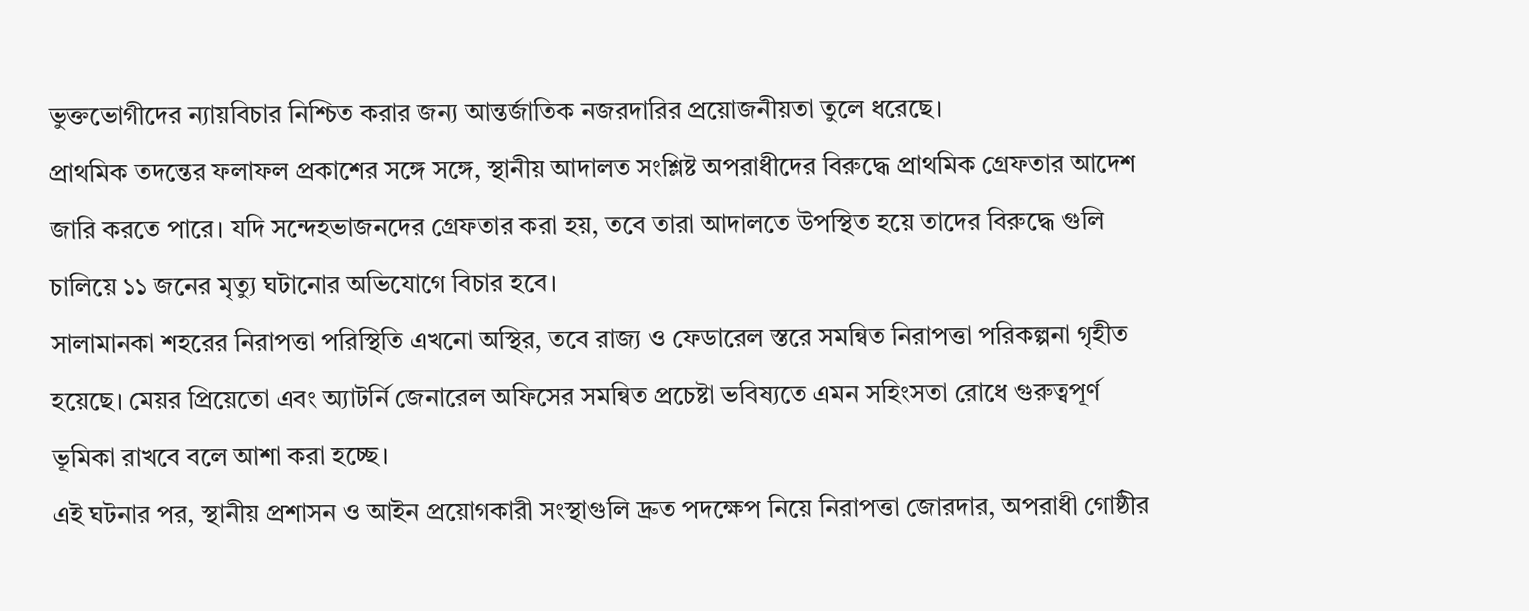ভুক্তভোগীদের ন্যায়বিচার নিশ্চিত করার জন্য আন্তর্জাতিক নজরদারির প্রয়োজনীয়তা তুলে ধরেছে।
প্রাথমিক তদন্তের ফলাফল প্রকাশের সঙ্গে সঙ্গে, স্থানীয় আদালত সংশ্লিষ্ট অপরাধীদের বিরুদ্ধে প্রাথমিক গ্রেফতার আদেশ জারি করতে পারে। যদি সন্দেহভাজনদের গ্রেফতার করা হয়, তবে তারা আদালতে উপস্থিত হয়ে তাদের বিরুদ্ধে গুলি চালিয়ে ১১ জনের মৃত্যু ঘটানোর অভিযোগে বিচার হবে।
সালামানকা শহরের নিরাপত্তা পরিস্থিতি এখনো অস্থির, তবে রাজ্য ও ফেডারেল স্তরে সমন্বিত নিরাপত্তা পরিকল্পনা গৃহীত হয়েছে। মেয়র প্রিয়েতো এবং অ্যাটর্নি জেনারেল অফিসের সমন্বিত প্রচেষ্টা ভবিষ্যতে এমন সহিংসতা রোধে গুরুত্বপূর্ণ ভূমিকা রাখবে বলে আশা করা হচ্ছে।
এই ঘটনার পর, স্থানীয় প্রশাসন ও আইন প্রয়োগকারী সংস্থাগুলি দ্রুত পদক্ষেপ নিয়ে নিরাপত্তা জোরদার, অপরাধী গোষ্ঠীর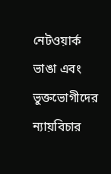নেটওয়ার্ক ভাঙা এবং ভুক্তভোগীদের ন্যায়বিচার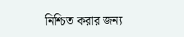নিশ্চিত করার জন্য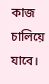কাজ চালিয়ে যাবে।